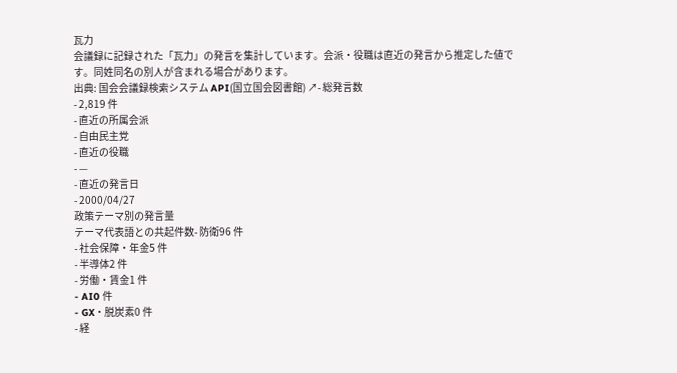瓦力
会議録に記録された「瓦力」の発言を集計しています。会派・役職は直近の発言から推定した値です。同姓同名の別人が含まれる場合があります。
出典: 国会会議録検索システム API(国立国会図書館) ↗- 総発言数
- 2,819 件
- 直近の所属会派
- 自由民主党
- 直近の役職
- —
- 直近の発言日
- 2000/04/27
政策テーマ別の発言量
テーマ代表語との共起件数- 防衛96 件
- 社会保障・年金5 件
- 半導体2 件
- 労働・賃金1 件
- AI0 件
- GX・脱炭素0 件
- 経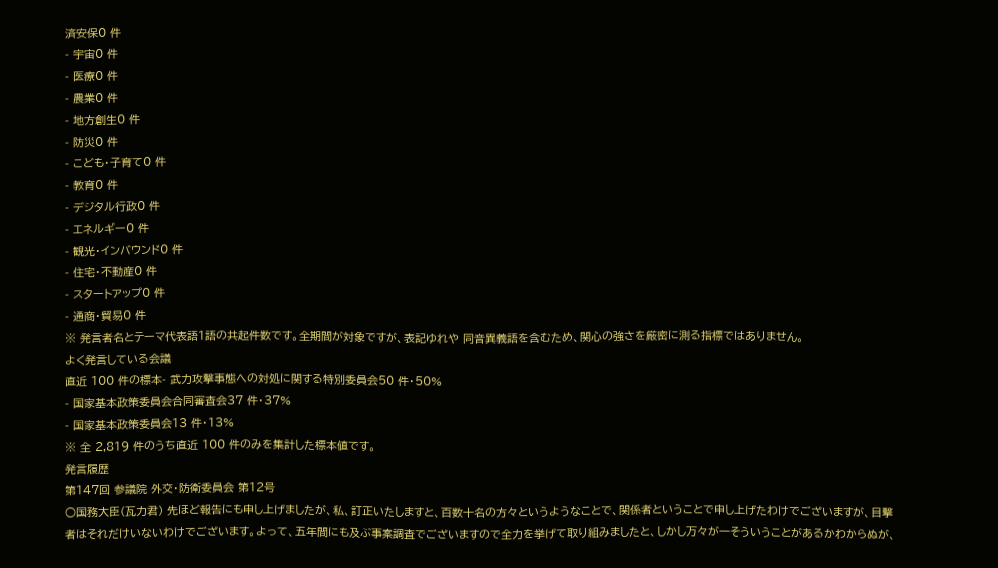済安保0 件
- 宇宙0 件
- 医療0 件
- 農業0 件
- 地方創生0 件
- 防災0 件
- こども・子育て0 件
- 教育0 件
- デジタル行政0 件
- エネルギー0 件
- 観光・インバウンド0 件
- 住宅・不動産0 件
- スタートアップ0 件
- 通商・貿易0 件
※ 発言者名とテーマ代表語1語の共起件数です。全期間が対象ですが、表記ゆれや 同音異義語を含むため、関心の強さを厳密に測る指標ではありません。
よく発言している会議
直近 100 件の標本- 武力攻撃事態への対処に関する特別委員会50 件・50%
- 国家基本政策委員会合同審査会37 件・37%
- 国家基本政策委員会13 件・13%
※ 全 2,819 件のうち直近 100 件のみを集計した標本値です。
発言履歴
第147回 参議院 外交・防衛委員会 第12号
○国務大臣(瓦力君) 先ほど報告にも申し上げましたが、私、訂正いたしますと、百数十名の方々というようなことで、関係者ということで申し上げたわけでございますが、目撃者はそれだけいないわけでございます。よって、五年間にも及ぶ事案調査でございますので全力を挙げて取り組みましたと、しかし万々が一そういうことがあるかわからぬが、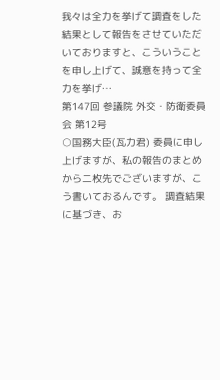我々は全力を挙げて調査をした結果として報告をさせていただいておりますと、こういうことを申し上げて、誠意を持って全力を挙げ…
第147回 参議院 外交・防衛委員会 第12号
○国務大臣(瓦力君) 委員に申し上げますが、私の報告のまとめから二枚先でございますが、こう書いておるんです。 調査結果に基づき、お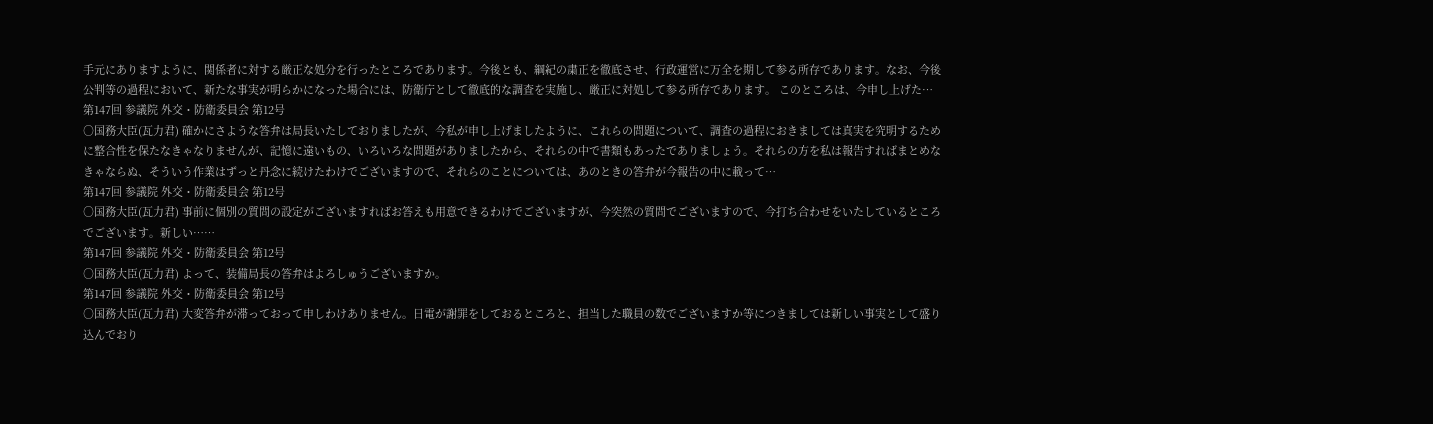手元にありますように、関係者に対する厳正な処分を行ったところであります。今後とも、綱紀の粛正を徹底させ、行政運営に万全を期して参る所存であります。なお、今後公判等の過程において、新たな事実が明らかになった場合には、防衛庁として徹底的な調査を実施し、厳正に対処して参る所存であります。 このところは、今申し上げた…
第147回 参議院 外交・防衛委員会 第12号
○国務大臣(瓦力君) 確かにさような答弁は局長いたしておりましたが、今私が申し上げましたように、これらの問題について、調査の過程におきましては真実を究明するために整合性を保たなきゃなりませんが、記憶に遠いもの、いろいろな問題がありましたから、それらの中で書類もあったでありましょう。それらの方を私は報告すればまとめなきゃならぬ、そういう作業はずっと丹念に続けたわけでございますので、それらのことについては、あのときの答弁が今報告の中に載って…
第147回 参議院 外交・防衛委員会 第12号
○国務大臣(瓦力君) 事前に個別の質問の設定がございますればお答えも用意できるわけでございますが、今突然の質問でございますので、今打ち合わせをいたしているところでございます。新しい……
第147回 参議院 外交・防衛委員会 第12号
○国務大臣(瓦力君) よって、装備局長の答弁はよろしゅうございますか。
第147回 参議院 外交・防衛委員会 第12号
○国務大臣(瓦力君) 大変答弁が滞っておって申しわけありません。日電が謝罪をしておるところと、担当した職員の数でございますか等につきましては新しい事実として盛り込んでおり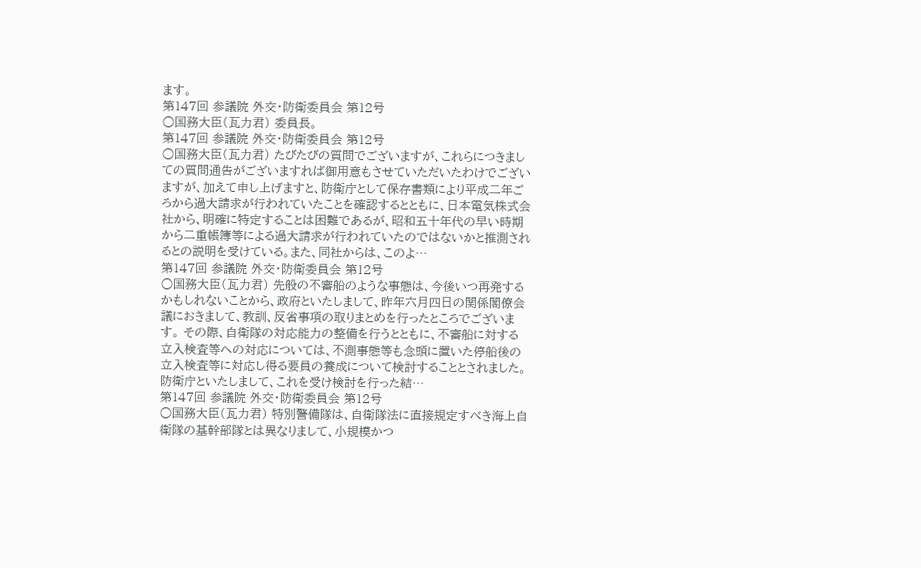ます。
第147回 参議院 外交・防衛委員会 第12号
○国務大臣(瓦力君) 委員長。
第147回 参議院 外交・防衛委員会 第12号
○国務大臣(瓦力君) たびたびの質問でございますが、これらにつきましての質問通告がございますれば御用意もさせていただいたわけでございますが、加えて申し上げますと、防衛庁として保存書類により平成二年ごろから過大請求が行われていたことを確認するとともに、日本電気株式会社から、明確に特定することは困難であるが、昭和五十年代の早い時期から二重帳簿等による過大請求が行われていたのではないかと推測されるとの説明を受けている。また、同社からは、このよ…
第147回 参議院 外交・防衛委員会 第12号
○国務大臣(瓦力君) 先般の不審船のような事態は、今後いつ再発するかもしれないことから、政府といたしまして、昨年六月四日の関係閣僚会議におきまして、教訓、反省事項の取りまとめを行ったところでございます。 その際、自衛隊の対応能力の整備を行うとともに、不審船に対する立入検査等への対応については、不測事態等も念頭に置いた停船後の立入検査等に対応し得る要員の養成について検討することとされました。 防衛庁といたしまして、これを受け検討を行った結…
第147回 参議院 外交・防衛委員会 第12号
○国務大臣(瓦力君) 特別警備隊は、自衛隊法に直接規定すべき海上自衛隊の基幹部隊とは異なりまして、小規模かつ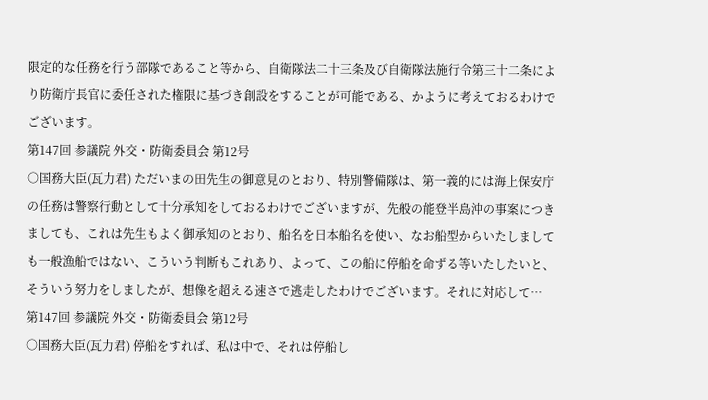限定的な任務を行う部隊であること等から、自衛隊法二十三条及び自衛隊法施行令第三十二条により防衛庁長官に委任された権限に基づき創設をすることが可能である、かように考えておるわけでございます。
第147回 参議院 外交・防衛委員会 第12号
○国務大臣(瓦力君) ただいまの田先生の御意見のとおり、特別警備隊は、第一義的には海上保安庁の任務は警察行動として十分承知をしておるわけでございますが、先般の能登半島沖の事案につきましても、これは先生もよく御承知のとおり、船名を日本船名を使い、なお船型からいたしましても一般漁船ではない、こういう判断もこれあり、よって、この船に停船を命ずる等いたしたいと、そういう努力をしましたが、想像を超える速さで逃走したわけでございます。それに対応して…
第147回 参議院 外交・防衛委員会 第12号
○国務大臣(瓦力君) 停船をすれば、私は中で、それは停船し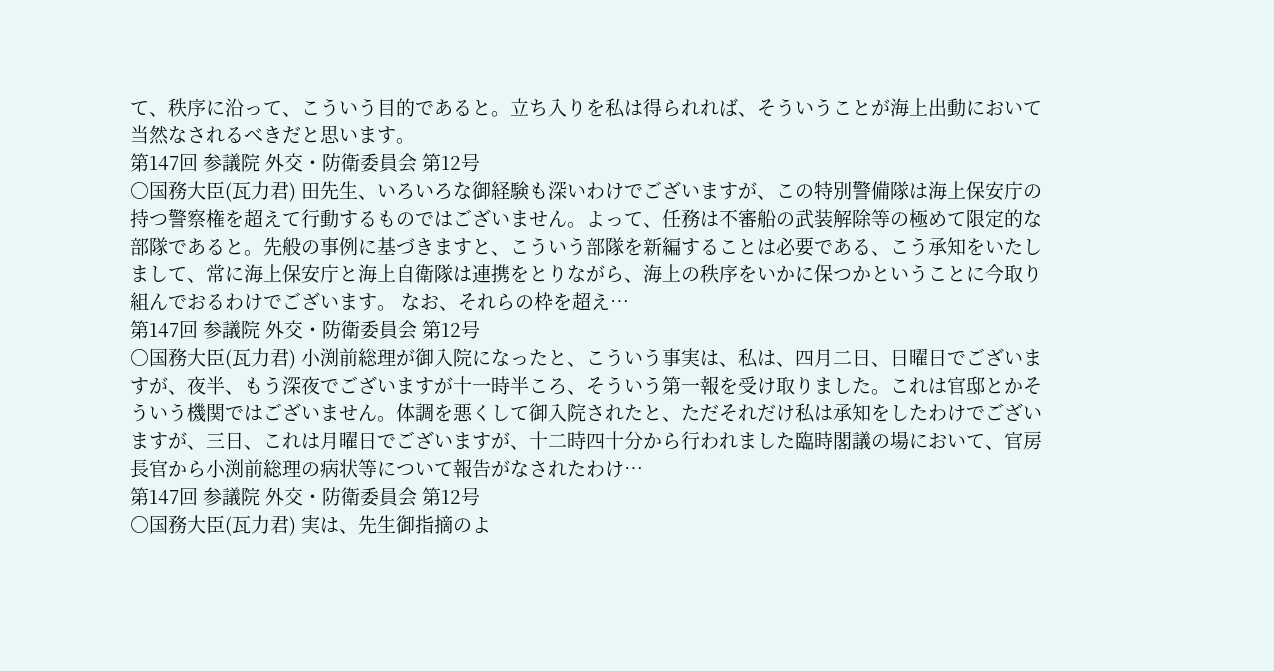て、秩序に沿って、こういう目的であると。立ち入りを私は得られれば、そういうことが海上出動において当然なされるべきだと思います。
第147回 参議院 外交・防衛委員会 第12号
○国務大臣(瓦力君) 田先生、いろいろな御経験も深いわけでございますが、この特別警備隊は海上保安庁の持つ警察権を超えて行動するものではございません。よって、任務は不審船の武装解除等の極めて限定的な部隊であると。先般の事例に基づきますと、こういう部隊を新編することは必要である、こう承知をいたしまして、常に海上保安庁と海上自衛隊は連携をとりながら、海上の秩序をいかに保つかということに今取り組んでおるわけでございます。 なお、それらの枠を超え…
第147回 参議院 外交・防衛委員会 第12号
○国務大臣(瓦力君) 小渕前総理が御入院になったと、こういう事実は、私は、四月二日、日曜日でございますが、夜半、もう深夜でございますが十一時半ころ、そういう第一報を受け取りました。これは官邸とかそういう機関ではございません。体調を悪くして御入院されたと、ただそれだけ私は承知をしたわけでございますが、三日、これは月曜日でございますが、十二時四十分から行われました臨時閣議の場において、官房長官から小渕前総理の病状等について報告がなされたわけ…
第147回 参議院 外交・防衛委員会 第12号
○国務大臣(瓦力君) 実は、先生御指摘のよ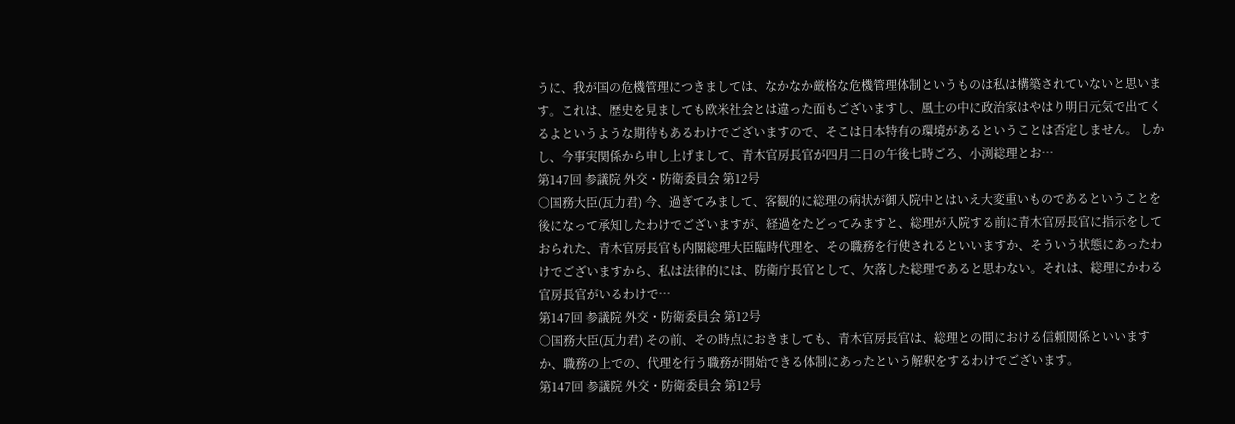うに、我が国の危機管理につきましては、なかなか厳格な危機管理体制というものは私は構築されていないと思います。これは、歴史を見ましても欧米社会とは違った面もございますし、風土の中に政治家はやはり明日元気で出てくるよというような期待もあるわけでございますので、そこは日本特有の環境があるということは否定しません。 しかし、今事実関係から申し上げまして、青木官房長官が四月二日の午後七時ごろ、小渕総理とお…
第147回 参議院 外交・防衛委員会 第12号
○国務大臣(瓦力君) 今、過ぎてみまして、客観的に総理の病状が御入院中とはいえ大変重いものであるということを後になって承知したわけでございますが、経過をたどってみますと、総理が入院する前に青木官房長官に指示をしておられた、青木官房長官も内閣総理大臣臨時代理を、その職務を行使されるといいますか、そういう状態にあったわけでございますから、私は法律的には、防衛庁長官として、欠落した総理であると思わない。それは、総理にかわる官房長官がいるわけで…
第147回 参議院 外交・防衛委員会 第12号
○国務大臣(瓦力君) その前、その時点におきましても、青木官房長官は、総理との間における信頼関係といいますか、職務の上での、代理を行う職務が開始できる体制にあったという解釈をするわけでございます。
第147回 参議院 外交・防衛委員会 第12号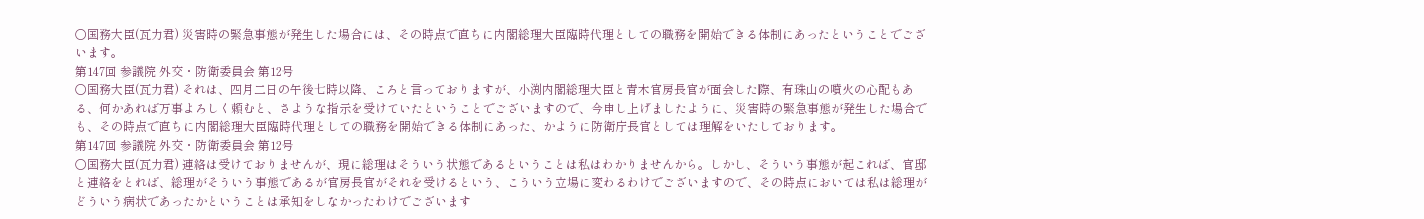○国務大臣(瓦力君) 災害時の緊急事態が発生した場合には、その時点で直ちに内閣総理大臣臨時代理としての職務を開始できる体制にあったということでございます。
第147回 参議院 外交・防衛委員会 第12号
○国務大臣(瓦力君) それは、四月二日の午後七時以降、ころと言っておりますが、小渕内閣総理大臣と青木官房長官が面会した際、有珠山の噴火の心配もある、何かあれば万事よろしく頼むと、さような指示を受けていたということでございますので、今申し上げましたように、災害時の緊急事態が発生した場合でも、その時点で直ちに内閣総理大臣臨時代理としての職務を開始できる体制にあった、かように防衛庁長官としては理解をいたしております。
第147回 参議院 外交・防衛委員会 第12号
○国務大臣(瓦力君) 連絡は受けておりませんが、現に総理はそういう状態であるということは私はわかりませんから。しかし、そういう事態が起これば、官邸と連絡をとれば、総理がそういう事態であるが官房長官がそれを受けるという、こういう立場に変わるわけでございますので、その時点においては私は総理がどういう病状であったかということは承知をしなかったわけでございます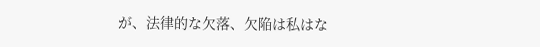が、法律的な欠落、欠陥は私はな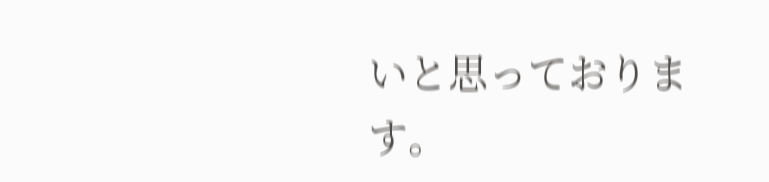いと思っております。